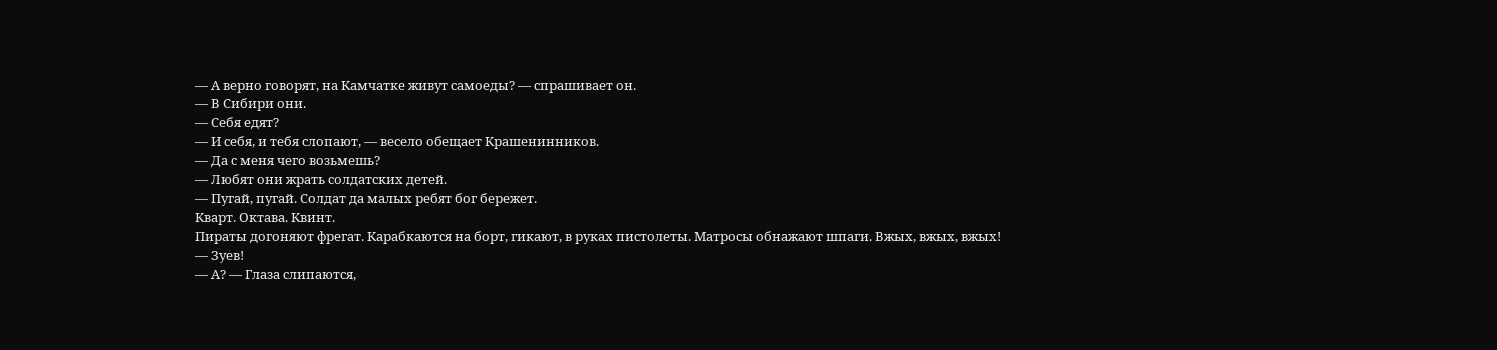— А верно говорят, на Камчатке живут самоеды? — спрашивает он.
— В Сибири они.
— Себя едят?
— И себя, и тебя слопают, — весело обещает Крашенинников.
— Да с меня чего возьмешь?
— Любят они жрать солдатских детей.
— Пугай, пугай. Солдат да малых ребят бог бережет.
Кварт. Октава. Квинт.
Пираты догоняют фрегат. Карабкаются на борт, гикают, в руках пистолеты. Матросы обнажают шпаги. Вжых, вжых, вжых!
— Зуев!
— А? — Глаза слипаются,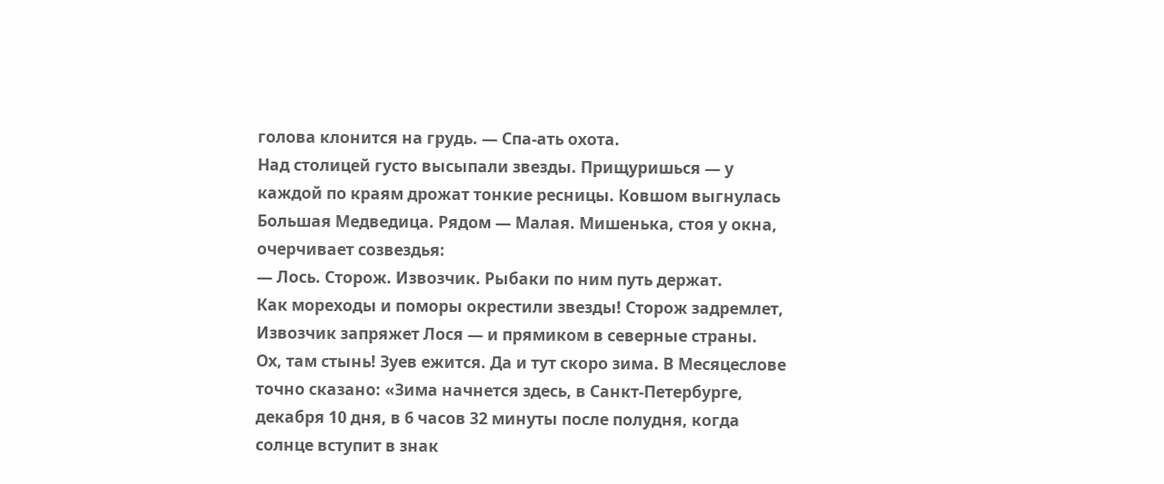голова клонится на грудь. — Спа-ать охота.
Над столицей густо высыпали звезды. Прищуришься — у каждой по краям дрожат тонкие ресницы. Ковшом выгнулась Большая Медведица. Рядом — Малая. Мишенька, стоя у окна, очерчивает созвездья:
— Лось. Сторож. Извозчик. Рыбаки по ним путь держат.
Как мореходы и поморы окрестили звезды! Сторож задремлет, Извозчик запряжет Лося — и прямиком в северные страны.
Ох, там стынь! Зуев ежится. Да и тут скоро зима. В Месяцеслове точно сказано: «Зима начнется здесь, в Санкт-Петербурге, декабря 10 дня, в 6 часов 32 минуты после полудня, когда солнце вступит в знак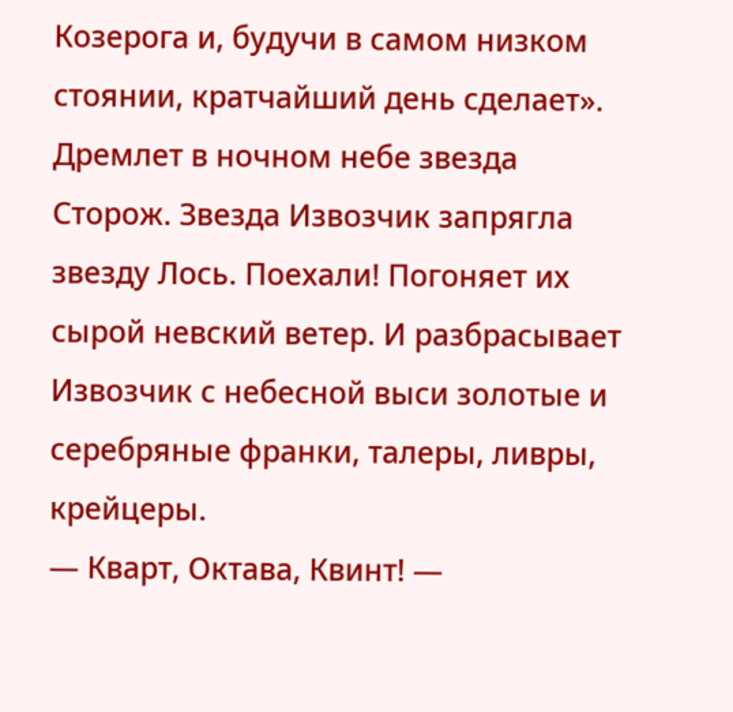Козерога и, будучи в самом низком стоянии, кратчайший день сделает».
Дремлет в ночном небе звезда Сторож. Звезда Извозчик запрягла звезду Лось. Поехали! Погоняет их сырой невский ветер. И разбрасывает Извозчик с небесной выси золотые и серебряные франки, талеры, ливры, крейцеры.
— Кварт, Октава, Квинт! —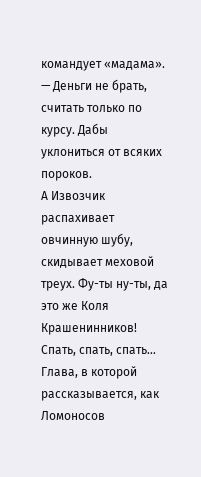командует «мадама». — Деньги не брать, считать только по курсу. Дабы уклониться от всяких пороков.
А Извозчик распахивает овчинную шубу, скидывает меховой треух. Фу-ты ну-ты, да это же Коля Крашенинников!
Спать, спать, спать…
Глава, в которой рассказывается, как Ломоносов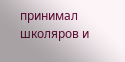принимал школяров и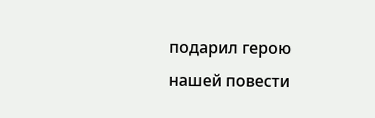подарил герою нашей повести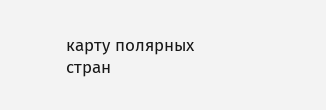карту полярных стран